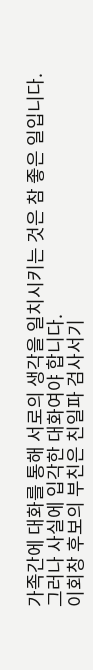가족간에 대화를 통해 서로의 생각을 일치시키는 것은 참 좋은 일입니다.
그러나 사실에 입각한 대화여야 합니다.
이회창 후보의 부친은 친일파 검사서기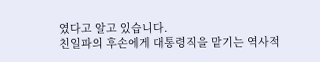였다고 알고 있습니다.
친일파의 후손에게 대통령직을 맡기는 역사적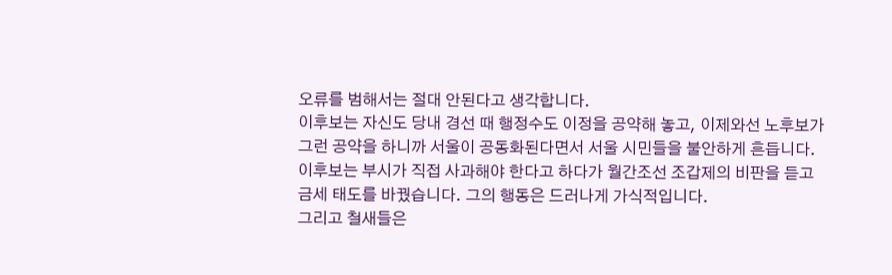오류를 범해서는 절대 안된다고 생각합니다.
이후보는 자신도 당내 경선 때 행정수도 이정을 공약해 놓고, 이제와선 노후보가 그런 공약을 하니까 서울이 공동화된다면서 서울 시민들을 불안하게 흔듭니다.
이후보는 부시가 직접 사과해야 한다고 하다가 월간조선 조갑제의 비판을 듣고 금세 태도를 바꿨습니다. 그의 행동은 드러나게 가식적입니다.
그리고 철새들은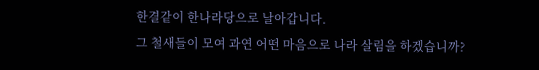한결같이 한나라당으로 날아갑니다.
그 철새들이 모여 과연 어떤 마음으로 나라 살림을 하겠습니까?